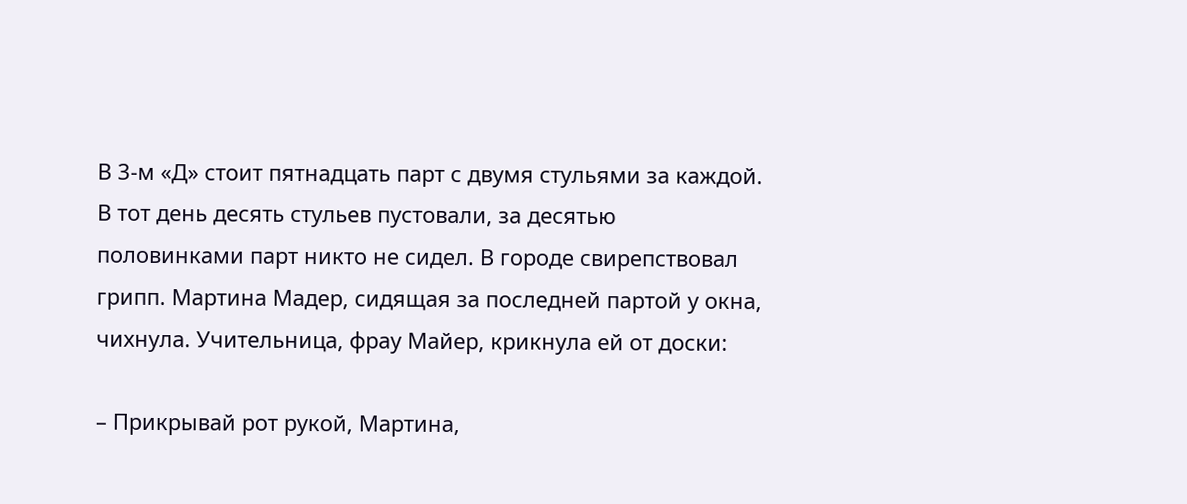В 3-м «Д» стоит пятнадцать парт с двумя стульями за каждой. В тот день десять стульев пустовали, за десятью половинками парт никто не сидел. В городе свирепствовал грипп. Мартина Мадер, сидящая за последней партой у окна, чихнула. Учительница, фрау Майер, крикнула ей от доски:

– Прикрывай рот рукой, Мартина,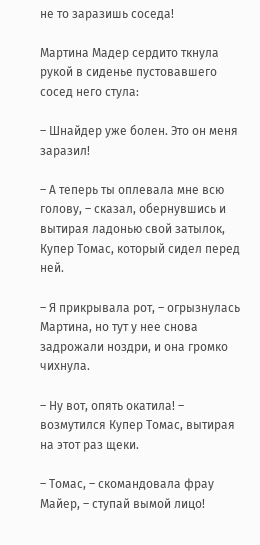не то заразишь соседа!

Мартина Мадер сердито ткнула рукой в сиденье пустовавшего сосед него стула:

– Шнайдер уже болен. Это он меня заразил!

– А теперь ты оплевала мне всю голову, – сказал, обернувшись и вытирая ладонью свой затылок, Купер Томас, который сидел перед ней.

– Я прикрывала рот, – огрызнулась Мартина, но тут у нее снова задрожали ноздри, и она громко чихнула.

– Ну вот, опять окатила! – возмутился Купер Томас, вытирая на этот раз щеки.

– Томас, – скомандовала фрау Майер, – ступай вымой лицо!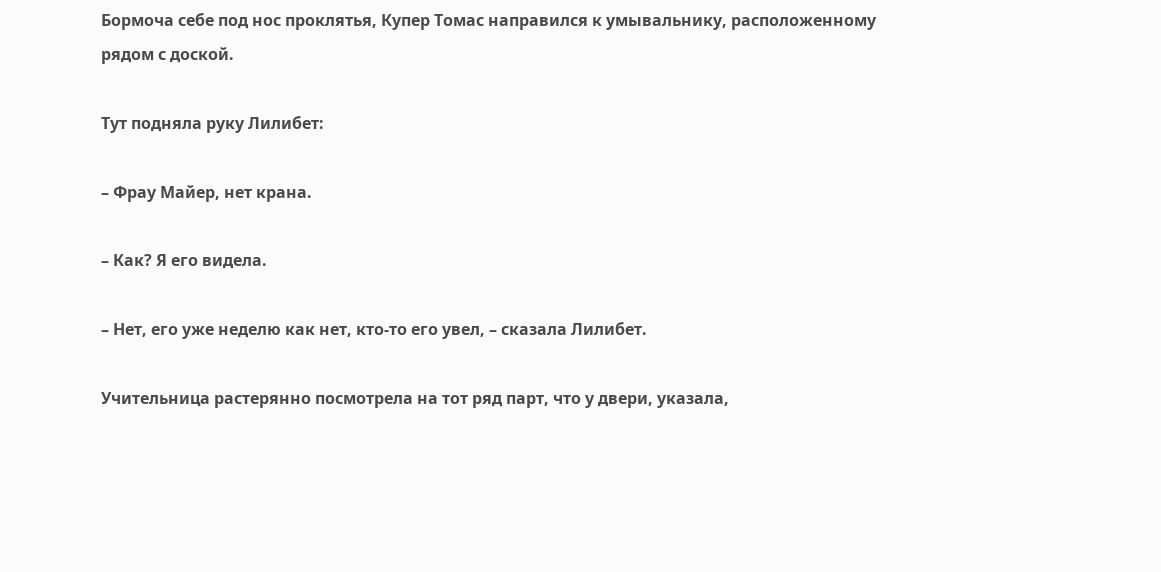Бормоча себе под нос проклятья, Купер Томас направился к умывальнику, расположенному рядом с доской.

Тут подняла руку Лилибет:

– Фрау Майер, нет крана.

– Как? Я его видела.

– Нет, его уже неделю как нет, кто-то его увел, – сказала Лилибет.

Учительница растерянно посмотрела на тот ряд парт, что у двери, указала,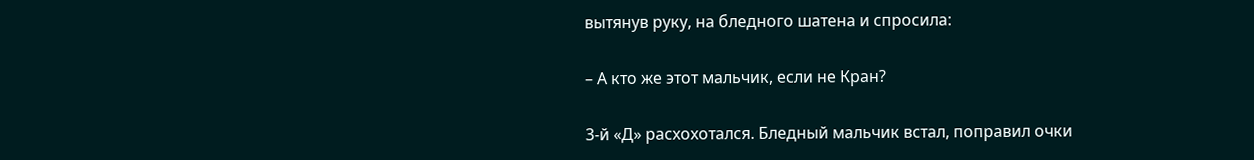вытянув руку, на бледного шатена и спросила:

– А кто же этот мальчик, если не Кран?

3-й «Д» расхохотался. Бледный мальчик встал, поправил очки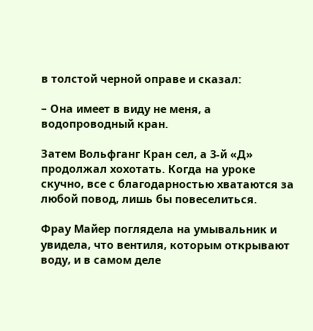в толстой черной оправе и сказал:

– Она имеет в виду не меня, а водопроводный кран.

Затем Вольфганг Кран сел, а 3-й «Д» продолжал хохотать. Когда на уроке скучно, все с благодарностью хватаются за любой повод, лишь бы повеселиться.

Фрау Майер поглядела на умывальник и увидела, что вентиля, которым открывают воду, и в самом деле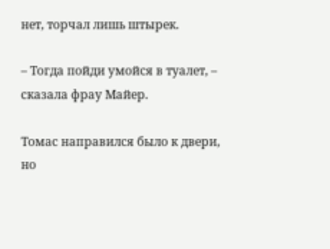нет, торчал лишь штырек.

– Тогда пойди умойся в туалет, – сказала фрау Майер.

Томас направился было к двери, но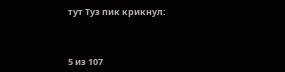тут Туз пик крикнул:



5 из 107